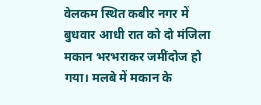वेलकम स्थित कबीर नगर में बुधवार आधी रात को दो मंजिला मकान भरभराकर जमींदोज हो गया। मलबे में मकान के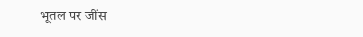भूतल पर जींस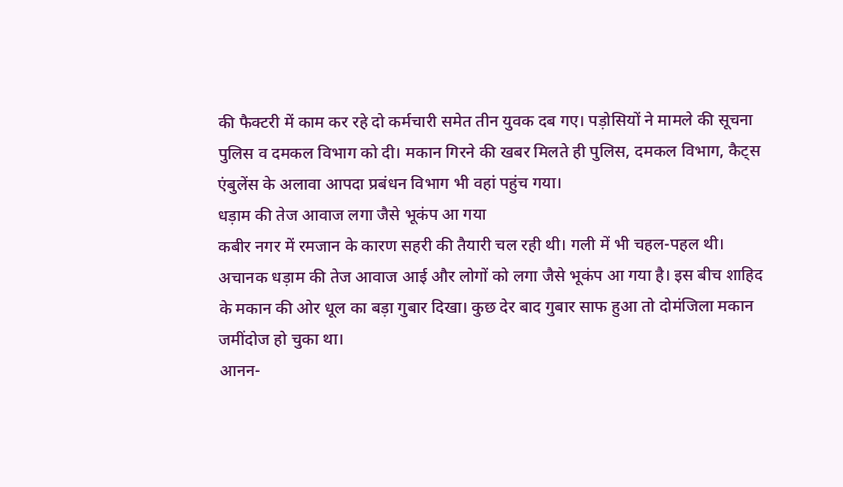की फैक्टरी में काम कर रहे दो कर्मचारी समेत तीन युवक दब गए। पड़ोसियों ने मामले की सूचना पुलिस व दमकल विभाग को दी। मकान गिरने की खबर मिलते ही पुलिस, दमकल विभाग, कैट्स एंबुलेंस के अलावा आपदा प्रबंधन विभाग भी वहां पहुंच गया।
धड़ाम की तेज आवाज लगा जैसे भूकंप आ गया
कबीर नगर में रमजान के कारण सहरी की तैयारी चल रही थी। गली में भी चहल-पहल थी। अचानक धड़ाम की तेज आवाज आई और लोगों को लगा जैसे भूकंप आ गया है। इस बीच शाहिद के मकान की ओर धूल का बड़ा गुबार दिखा। कुछ देर बाद गुबार साफ हुआ तो दोमंजिला मकान जमींदोज हो चुका था।
आनन-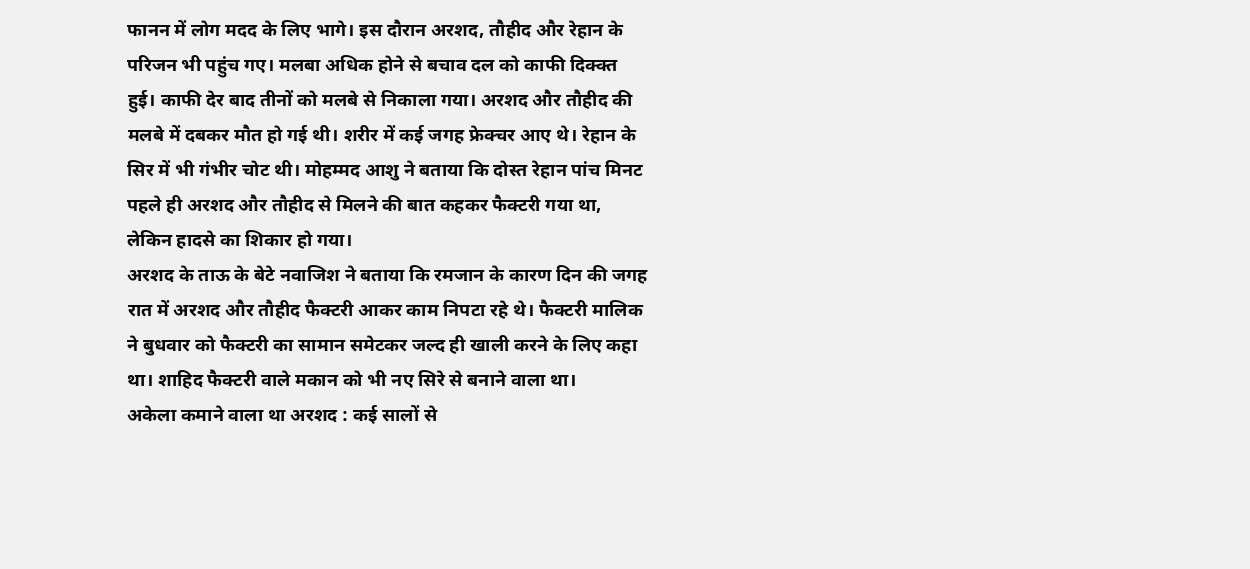फानन में लोग मदद के लिए भागे। इस दौरान अरशद, तौहीद और रेहान के परिजन भी पहुंच गए। मलबा अधिक होने से बचाव दल को काफी दिक्क्त हुई। काफी देर बाद तीनों को मलबे से निकाला गया। अरशद और तौहीद की मलबे में दबकर मौत हो गई थी। शरीर में कई जगह फ्रेक्चर आए थे। रेहान के सिर में भी गंभीर चोट थी। मोहम्मद आशु ने बताया कि दोस्त रेहान पांच मिनट पहले ही अरशद और तौहीद से मिलने की बात कहकर फैक्टरी गया था, लेकिन हादसे का शिकार हो गया।
अरशद के ताऊ के बेटे नवाजिश ने बताया कि रमजान के कारण दिन की जगह रात में अरशद और तौहीद फैक्टरी आकर काम निपटा रहे थे। फैक्टरी मालिक ने बुधवार को फैक्टरी का सामान समेटकर जल्द ही खाली करने के लिए कहा था। शाहिद फैक्टरी वाले मकान को भी नए सिरे से बनाने वाला था।
अकेला कमाने वाला था अरशद : कई सालों से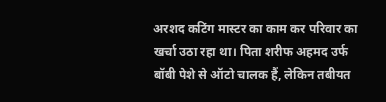अरशद कटिंग मास्टर का काम कर परिवार का खर्चा उठा रहा था। पिता शरीफ अहमद उर्फ बॉबी पेशे से ऑटो चालक हैं, लेकिन तबीयत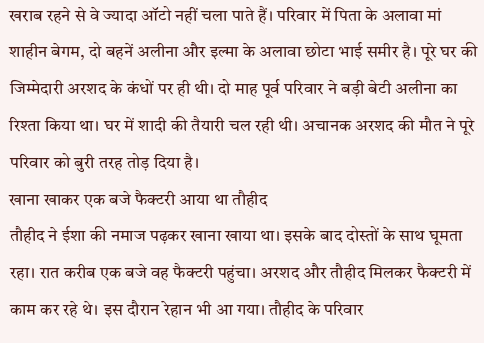खराब रहने से वे ज्यादा ऑटो नहीं चला पाते हैं। परिवार में पिता के अलावा मां शाहीन बेगम, दो बहनें अलीना और इल्मा के अलावा छोटा भाई समीर है। पूरे घर की जिम्मेदारी अरशद के कंधों पर ही थी। दो माह पूर्व परिवार ने बड़ी बेटी अलीना का रिश्ता किया था। घर में शादी की तैयारी चल रही थी। अचानक अरशद की मौत ने पूरे परिवार को बुरी तरह तोड़ दिया है।
खाना खाकर एक बजे फैक्टरी आया था तौहीद
तौहीद ने ईशा की नमाज पढ़कर खाना खाया था। इसके बाद दोस्तों के साथ घूमता रहा। रात करीब एक बजे वह फैक्टरी पहुंचा। अरशद और तौहीद मिलकर फैक्टरी में काम कर रहे थे। इस दौरान रेहान भी आ गया। तौहीद के परिवार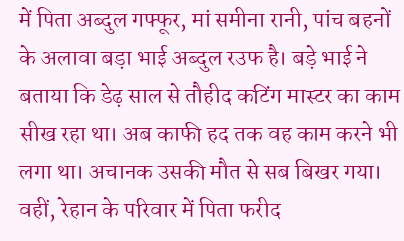में पिता अब्दुल गफ्फूर, मां समीना रानी, पांच बहनों के अलावा बड़ा भाई अब्दुल रउफ है। बड़े भाई ने बताया कि डेढ़ साल से तौहीद कटिंग मास्टर का काम सीख रहा था। अब काफी हद तक वह काम करने भी लगा था। अचानक उसकी मौत से सब बिखर गया। वहीं, रेहान के परिवार में पिता फरीद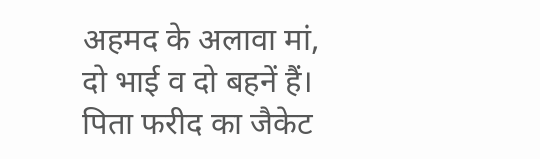अहमद के अलावा मां, दो भाई व दो बहनें हैं। पिता फरीद का जैकेट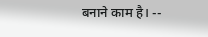बनाने काम है। --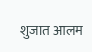शुजात आलम